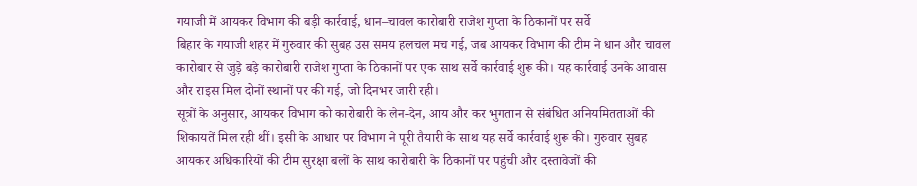गयाजी में आयकर विभाग की बड़ी कार्रवाई, धान–चावल कारोबारी राजेश गुप्ता के ठिकानों पर सर्वे
बिहार के गयाजी शहर में गुरुवार की सुबह उस समय हलचल मच गई, जब आयकर विभाग की टीम ने धान और चावल कारोबार से जुड़े बड़े कारोबारी राजेश गुप्ता के ठिकानों पर एक साथ सर्वे कार्रवाई शुरू की। यह कार्रवाई उनके आवास और राइस मिल दोनों स्थानों पर की गई, जो दिनभर जारी रही।
सूत्रों के अनुसार, आयकर विभाग को कारोबारी के लेन-देन, आय और कर भुगतान से संबंधित अनियमितताओं की शिकायतें मिल रही थीं। इसी के आधार पर विभाग ने पूरी तैयारी के साथ यह सर्वे कार्रवाई शुरू की। गुरुवार सुबह आयकर अधिकारियों की टीम सुरक्षा बलों के साथ कारोबारी के ठिकानों पर पहुंची और दस्तावेजों की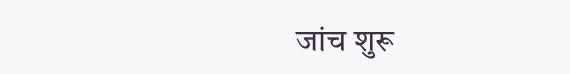जांच शुरू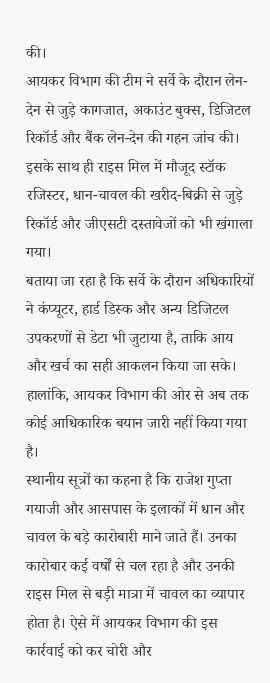की।
आयकर विभाग की टीम ने सर्वे के दौरान लेन-देन से जुड़े कागजात, अकाउंट बुक्स, डिजिटल रिकॉर्ड और बैंक लेन-देन की गहन जांच की। इसके साथ ही राइस मिल में मौजूद स्टॉक रजिस्टर, धान-चावल की खरीद-बिक्री से जुड़े रिकॉर्ड और जीएसटी दस्तावेजों को भी खंगाला गया।
बताया जा रहा है कि सर्वे के दौरान अधिकारियों ने कंप्यूटर, हार्ड डिस्क और अन्य डिजिटल उपकरणों से डेटा भी जुटाया है, ताकि आय और खर्च का सही आकलन किया जा सके। हालांकि, आयकर विभाग की ओर से अब तक कोई आधिकारिक बयान जारी नहीं किया गया है।
स्थानीय सूत्रों का कहना है कि राजेश गुप्ता गयाजी और आसपास के इलाकों में धान और चावल के बड़े कारोबारी माने जाते हैं। उनका कारोबार कई वर्षों से चल रहा है और उनकी राइस मिल से बड़ी मात्रा में चावल का व्यापार होता है। ऐसे में आयकर विभाग की इस कार्रवाई को कर चोरी और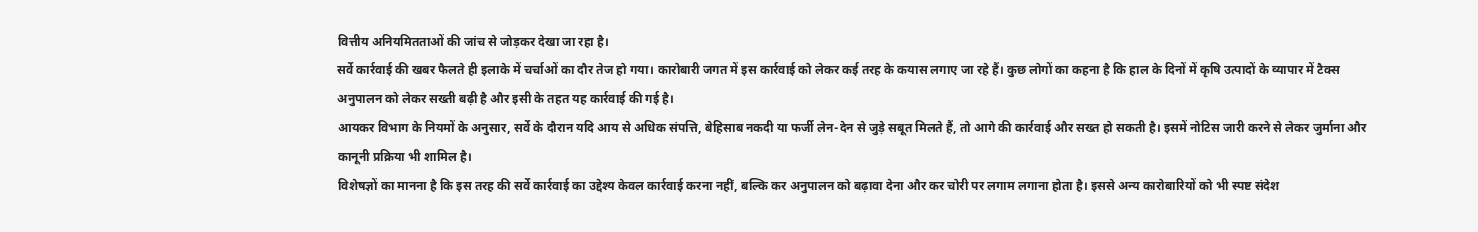वित्तीय अनियमितताओं की जांच से जोड़कर देखा जा रहा है।
सर्वे कार्रवाई की खबर फैलते ही इलाके में चर्चाओं का दौर तेज हो गया। कारोबारी जगत में इस कार्रवाई को लेकर कई तरह के कयास लगाए जा रहे हैं। कुछ लोगों का कहना है कि हाल के दिनों में कृषि उत्पादों के व्यापार में टैक्स अनुपालन को लेकर सख्ती बढ़ी है और इसी के तहत यह कार्रवाई की गई है।
आयकर विभाग के नियमों के अनुसार, सर्वे के दौरान यदि आय से अधिक संपत्ति, बेहिसाब नकदी या फर्जी लेन-देन से जुड़े सबूत मिलते हैं, तो आगे की कार्रवाई और सख्त हो सकती है। इसमें नोटिस जारी करने से लेकर जुर्माना और कानूनी प्रक्रिया भी शामिल है।
विशेषज्ञों का मानना है कि इस तरह की सर्वे कार्रवाई का उद्देश्य केवल कार्रवाई करना नहीं, बल्कि कर अनुपालन को बढ़ावा देना और कर चोरी पर लगाम लगाना होता है। इससे अन्य कारोबारियों को भी स्पष्ट संदेश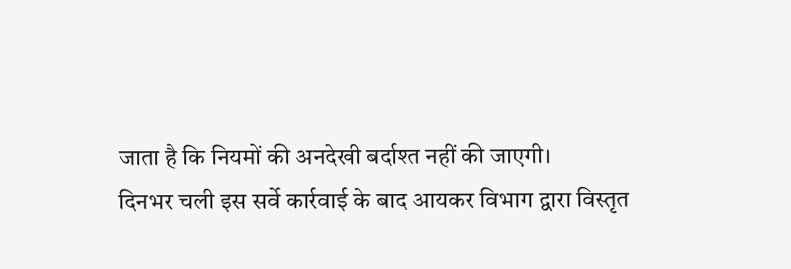जाता है कि नियमों की अनदेखी बर्दाश्त नहीं की जाएगी।
दिनभर चली इस सर्वे कार्रवाई के बाद आयकर विभाग द्वारा विस्तृत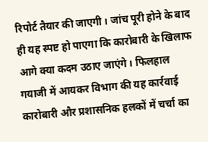रिपोर्ट तैयार की जाएगी। जांच पूरी होने के बाद ही यह स्पष्ट हो पाएगा कि कारोबारी के खिलाफ आगे क्या कदम उठाए जाएंगे। फिलहाल गयाजी में आयकर विभाग की यह कार्रवाई कारोबारी और प्रशासनिक हलकों में चर्चा का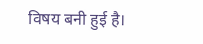विषय बनी हुई है।